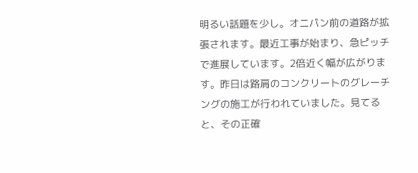明るい話題を少し。オニパン前の道路が拡張されます。最近工事が始まり、急ピッチで進展しています。2倍近く幅が広がります。昨日は路肩のコンクリートのグレーチングの施工が行われていました。見てると、その正確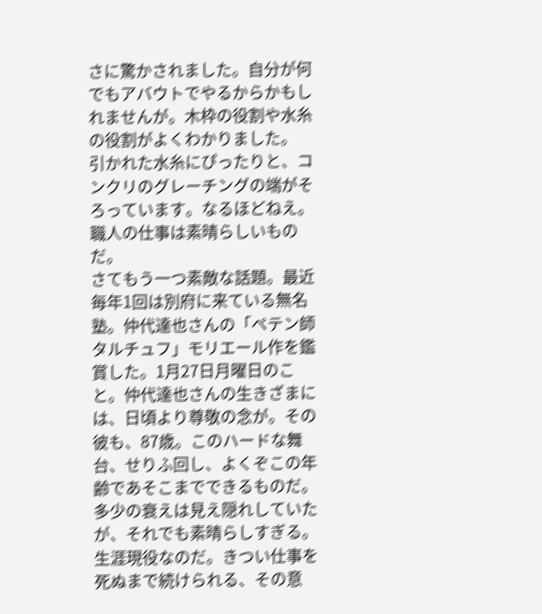さに驚かされました。自分が何でもアバウトでやるからかもしれませんが。木枠の役割や水糸の役割がよくわかりました。
引かれた水糸にぴったりと、コンクリのグレーチングの端がそろっています。なるほどねえ。職人の仕事は素晴らしいものだ。
さてもう一つ素敵な話題。最近毎年1回は別府に来ている無名塾。仲代達也さんの「ペテン師 タルチュフ」モリエール作を鑑賞した。1月27日月曜日のこと。仲代達也さんの生きざまには、日頃より尊敬の念が。その彼も、87歳。このハードな舞台、せりふ回し、よくぞこの年齢であそこまでできるものだ。多少の衰えは見え隠れしていたが、それでも素晴らしすぎる。生涯現役なのだ。きつい仕事を死ぬまで続けられる、その意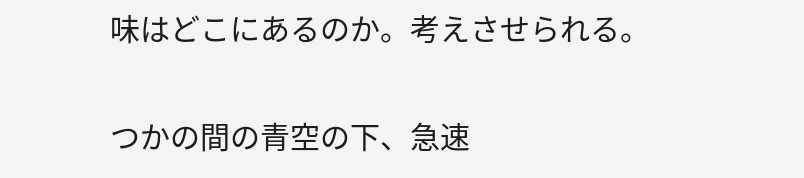味はどこにあるのか。考えさせられる。


つかの間の青空の下、急速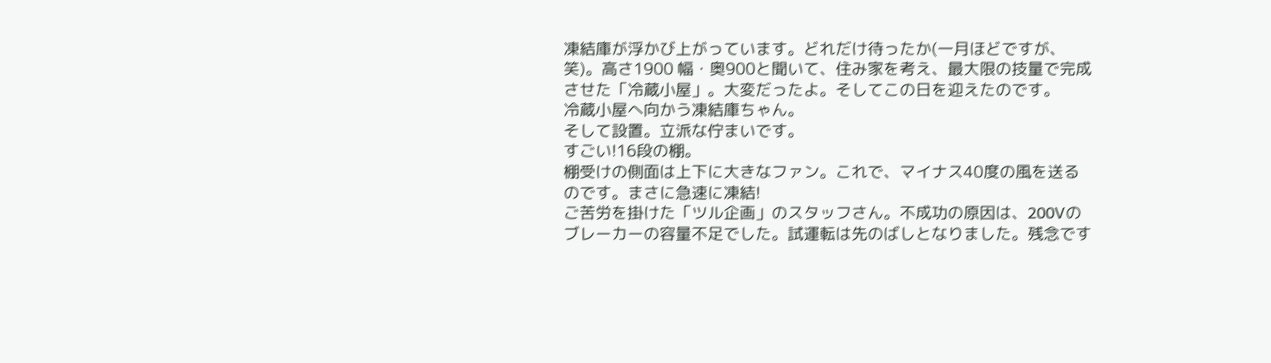凍結庫が浮かび上がっています。どれだけ待ったか(一月ほどですが、笑)。高さ1900 幅・奥900と聞いて、住み家を考え、最大限の技量で完成させた「冷蔵小屋」。大変だったよ。そしてこの日を迎えたのです。
冷蔵小屋へ向かう凍結庫ちゃん。
そして設置。立派な佇まいです。
すごい!16段の棚。
棚受けの側面は上下に大きなファン。これで、マイナス40度の風を送るのです。まさに急速に凍結!
ご苦労を掛けた「ツル企画」のスタッフさん。不成功の原因は、200Vのブレーカーの容量不足でした。試運転は先のばしとなりました。残念です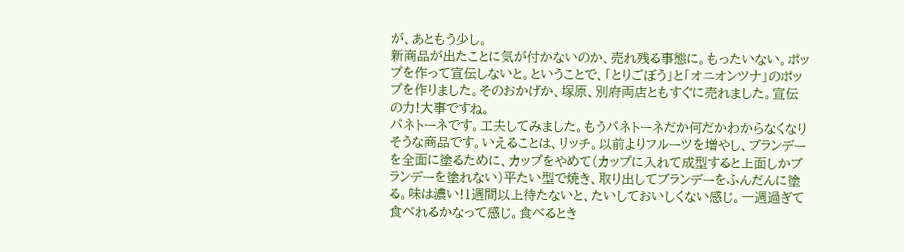が、あともう少し。
新商品が出たことに気が付かないのか、売れ残る事態に。もったいない。ポップを作って宣伝しないと。ということで、「とりごぼう」と「オニオンツナ」のポップを作りました。そのおかげか、塚原、別府両店ともすぐに売れました。宣伝の力!大事ですね。
パネトーネです。工夫してみました。もうパネトーネだか何だかわからなくなりそうな商品です。いえることは、リッチ。以前よりフルーツを増やし、ブランデーを全面に塗るために、カップをやめて(カップに入れて成型すると上面しかブランデーを塗れない)平たい型で焼き、取り出してブランデーをふんだんに塗る。味は濃い!1週間以上待たないと、たいしておいしくない感じ。一週過ぎて食べれるかなって感じ。食べるとき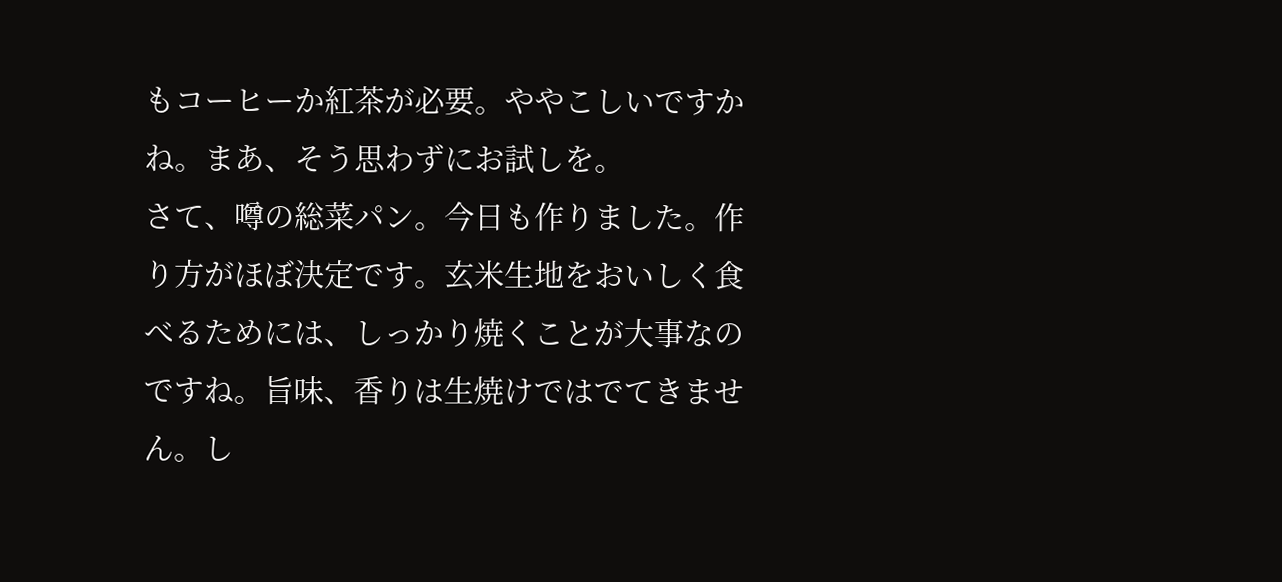もコーヒーか紅茶が必要。ややこしいですかね。まあ、そう思わずにお試しを。
さて、噂の総菜パン。今日も作りました。作り方がほぼ決定です。玄米生地をおいしく食べるためには、しっかり焼くことが大事なのですね。旨味、香りは生焼けではでてきません。し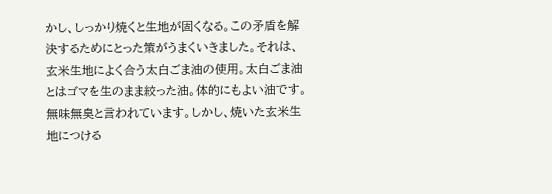かし、しっかり焼くと生地が固くなる。この矛盾を解決するためにとった策がうまくいきました。それは、玄米生地によく合う太白ごま油の使用。太白ごま油とはゴマを生のまま絞った油。体的にもよい油です。無味無臭と言われています。しかし、焼いた玄米生地につける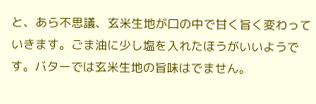と、あら不思議、玄米生地が口の中で甘く旨く変わっていきます。ごま油に少し塩を入れたほうがいいようです。バターでは玄米生地の旨味はでません。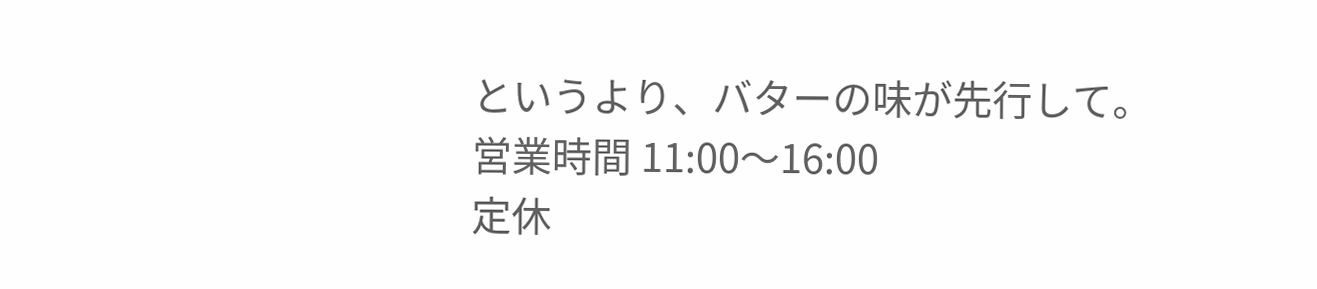というより、バターの味が先行して。
営業時間 11:00〜16:00
定休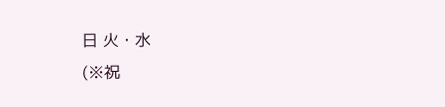日 火・水
(※祝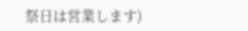祭日は営業します)